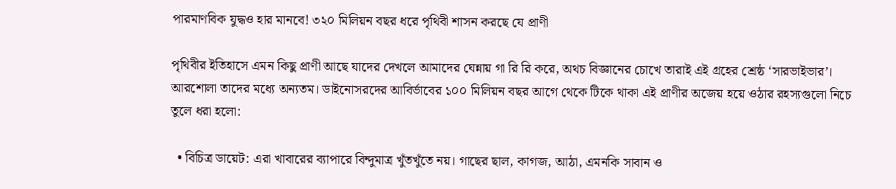পারমাণবিক যুদ্ধও হার মানবে! ৩২০ মিলিয়ন বছর ধরে পৃথিবী শাসন করছে যে প্রাণী

পৃথিবীর ইতিহাসে এমন কিছু প্রাণী আছে যাদের দেখলে আমাদের ঘেন্নায় গা রি রি করে, অথচ বিজ্ঞানের চোখে তারাই এই গ্রহের শ্রেষ্ঠ ‘সারভাইভার’। আরশোলা তাদের মধ্যে অন্যতম। ডাইনোসরদের আবির্ভাবের ১০০ মিলিয়ন বছর আগে থেকে টিকে থাকা এই প্রাণীর অজেয় হয়ে ওঠার রহস্যগুলো নিচে তুলে ধরা হলো:

  • বিচিত্র ডায়েট: এরা খাবারের ব্যাপারে বিন্দুমাত্র খুঁতখুঁতে নয়। গাছের ছাল, কাগজ, আঠা, এমনকি সাবান ও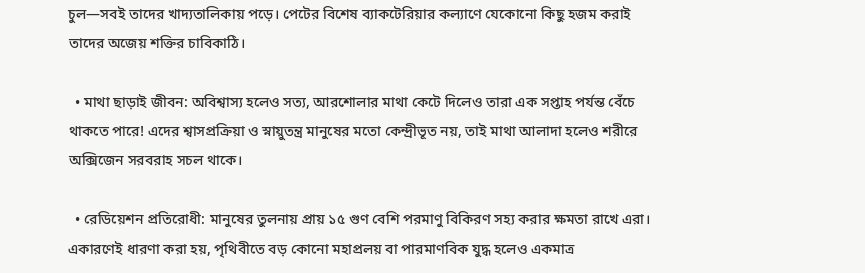চুল—সবই তাদের খাদ্যতালিকায় পড়ে। পেটের বিশেষ ব্যাকটেরিয়ার কল্যাণে যেকোনো কিছু হজম করাই তাদের অজেয় শক্তির চাবিকাঠি।

  • মাথা ছাড়াই জীবন: অবিশ্বাস্য হলেও সত্য, আরশোলার মাথা কেটে দিলেও তারা এক সপ্তাহ পর্যন্ত বেঁচে থাকতে পারে! এদের শ্বাসপ্রক্রিয়া ও স্নায়ুতন্ত্র মানুষের মতো কেন্দ্রীভূত নয়, তাই মাথা আলাদা হলেও শরীরে অক্সিজেন সরবরাহ সচল থাকে।

  • রেডিয়েশন প্রতিরোধী: মানুষের তুলনায় প্রায় ১৫ গুণ বেশি পরমাণু বিকিরণ সহ্য করার ক্ষমতা রাখে এরা। একারণেই ধারণা করা হয়, পৃথিবীতে বড় কোনো মহাপ্রলয় বা পারমাণবিক যুদ্ধ হলেও একমাত্র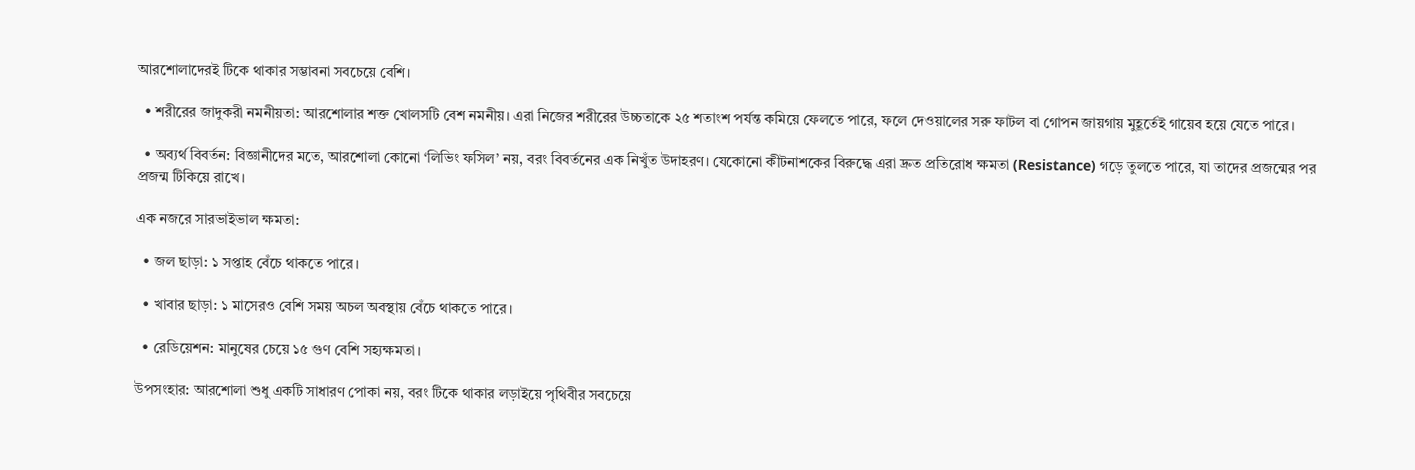আরশোলাদেরই টিকে থাকার সম্ভাবনা সবচেয়ে বেশি।

  • শরীরের জাদুকরী নমনীয়তা: আরশোলার শক্ত খোলসটি বেশ নমনীয়। এরা নিজের শরীরের উচ্চতাকে ২৫ শতাংশ পর্যন্ত কমিয়ে ফেলতে পারে, ফলে দেওয়ালের সরু ফাটল বা গোপন জায়গায় মুহূর্তেই গায়েব হয়ে যেতে পারে।

  • অব্যর্থ বিবর্তন: বিজ্ঞানীদের মতে, আরশোলা কোনো ‘লিভিং ফসিল’ নয়, বরং বিবর্তনের এক নিখুঁত উদাহরণ। যেকোনো কীটনাশকের বিরুদ্ধে এরা দ্রুত প্রতিরোধ ক্ষমতা (Resistance) গড়ে তুলতে পারে, যা তাদের প্রজন্মের পর প্রজন্ম টিকিয়ে রাখে।

এক নজরে সারভাইভাল ক্ষমতা:

  • জল ছাড়া: ১ সপ্তাহ বেঁচে থাকতে পারে।

  • খাবার ছাড়া: ১ মাসেরও বেশি সময় অচল অবস্থায় বেঁচে থাকতে পারে।

  • রেডিয়েশন: মানুষের চেয়ে ১৫ গুণ বেশি সহ্যক্ষমতা।

উপসংহার: আরশোলা শুধু একটি সাধারণ পোকা নয়, বরং টিকে থাকার লড়াইয়ে পৃথিবীর সবচেয়ে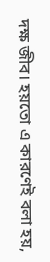দক্ষ জীব। হয়তো এ কারণেই বলা হয়,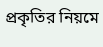প্রকৃতির নিয়মে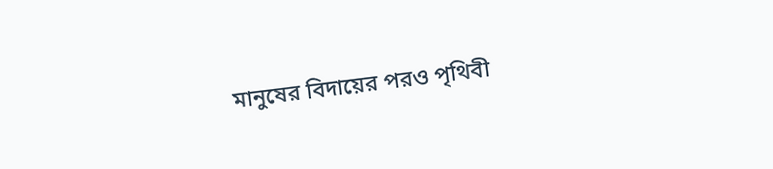মানুষের বিদায়ের পরও পৃথিবী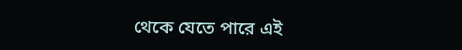থেকে যেতে পারে এই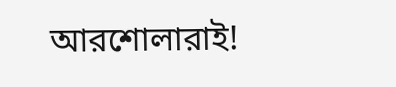আরশোলারাই!